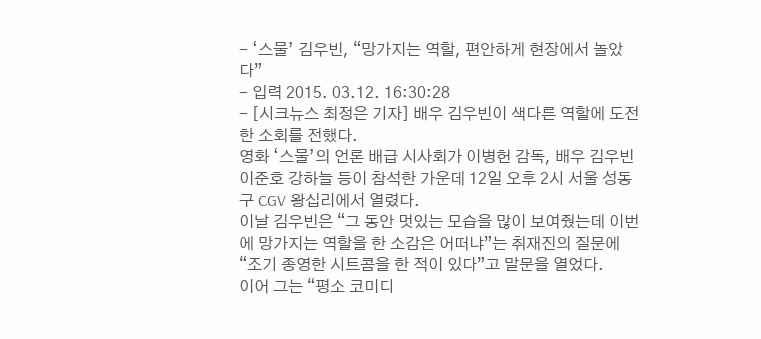- ‘스물’ 김우빈, “망가지는 역할, 편안하게 현장에서 놀았다”
- 입력 2015. 03.12. 16:30:28
- [시크뉴스 최정은 기자] 배우 김우빈이 색다른 역할에 도전한 소회를 전했다.
영화 ‘스물’의 언론 배급 시사회가 이병헌 감독, 배우 김우빈 이준호 강하늘 등이 참석한 가운데 12일 오후 2시 서울 성동구 CGV 왕십리에서 열렸다.
이날 김우빈은 “그 동안 멋있는 모습을 많이 보여줬는데 이번에 망가지는 역할을 한 소감은 어떠냐”는 취재진의 질문에 “조기 종영한 시트콤을 한 적이 있다”고 말문을 열었다.
이어 그는 “평소 코미디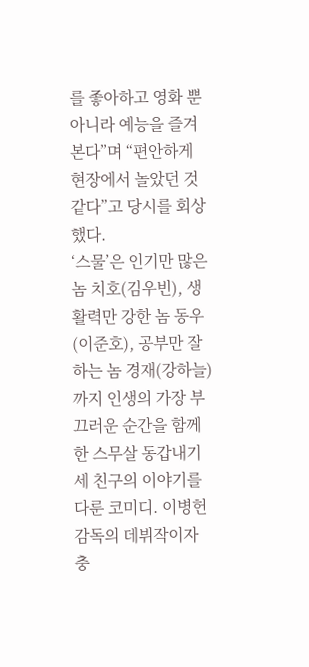를 좋아하고 영화 뿐 아니라 예능을 즐겨본다”며 “편안하게 현장에서 놀았던 것 같다”고 당시를 회상했다.
‘스물’은 인기만 많은 놈 치호(김우빈), 생활력만 강한 놈 동우(이준호), 공부만 잘하는 놈 경재(강하늘)까지 인생의 가장 부끄러운 순간을 함께 한 스무살 동갑내기 세 친구의 이야기를 다룬 코미디. 이병헌 감독의 데뷔작이자 충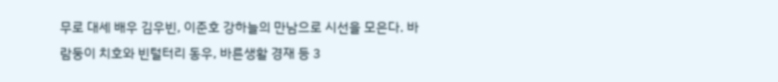무로 대세 배우 김우빈, 이준호 강하늘의 만남으로 시선을 모은다. 바람둥이 치호와 빈털터리 동우, 바른생활 경재 등 3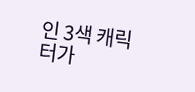인 3색 캐릭터가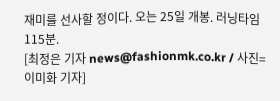재미를 선사할 정이다. 오는 25일 개봉. 러닝타임 115분.
[최정은 기자 news@fashionmk.co.kr / 사진=이미화 기자]